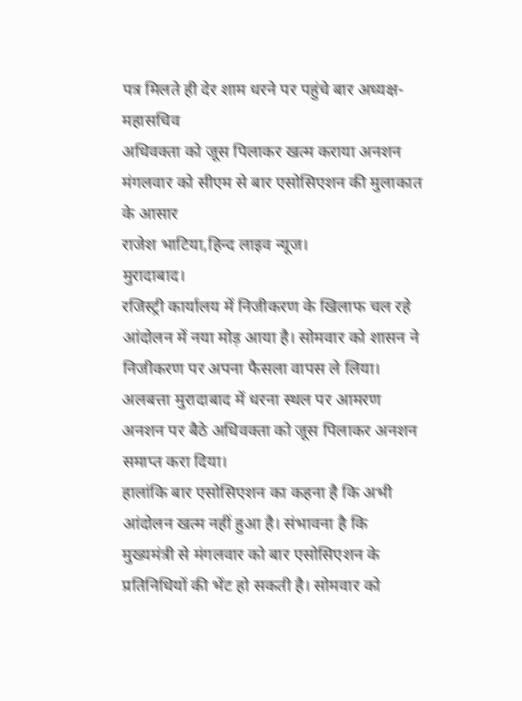पत्र मिलते ही देर शाम धरने पर पहुंचे बार अध्यक्ष-महासचिव
अधिवक्ता को जूस पिलाकर खत्म कराया अनशन
मंगलवार को सीएम से बार एसोसिएशन की मुलाकात के आसार
राजेश भाटिया,हिन्द लाइव न्यूज।
मुरादाबाद।
रजिस्ट्री कार्यालय में निजीकरण के खिलाफ चल रहे आंदोलन में नया मोड़ आया है। सोमवार को शासन ने निजीकरण पर अपना फैसला वापस ले लिया। अलबत्ता मुरादाबाद में धरना स्थल पर आमरण अनशन पर बैठे अधिवक्ता को जूस पिलाकर अनशन समाप्त करा दिया।
हालांकि बार एसोसिएशन का कहना है कि अभी आंदोलन खत्म नहीं हुआ है। संभावना है कि मुख्यमंत्री से मंगलवार को बार एसोसिएशन के प्रतिनिधियों की भेंट हो सकती है। सोमवार को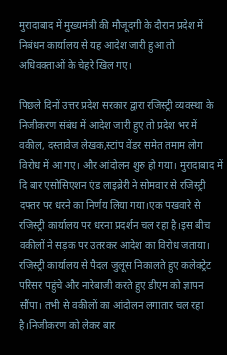मुरादाबाद में मुख्यमंत्री की मौजूदगी के दौरान प्रदेश में निबंधन कार्यालय से यह आदेश जारी हुआ तो अधिवक्ताओं के चेहरे खिल गए।

पिछले दिनों उत्तर प्रदेश सरकार द्वारा रजिस्ट्री व्यवस्था के निजीकरण संबंध में आदेश जारी हुए तो प्रदेश भर में वकील, दस्तावेज लेखक,स्टांप वेंडर समेत तमाम लोग विरोध में आ गए। और आंदोलन शुरु हो गया। मुरादाबाद में दि बार एसोसिएशन एंड लाइब्रेरी ने सोमवार से रजिस्ट्री दफ्तर पर धरने का निर्णय लिया गया।एक पखवारे से रजिस्ट्री कार्यालय पर धरना प्रदर्शन चल रहा है।इस बीच वकीलों ने सड़क पर उतरकर आदेश का विरोध जताया। रजिस्ट्री कार्यालय से पैदल जुलूस निकालते हुए कलेक्ट्रेट परिसर पहुंचे और नारेबाजी करते हुए डीएम को ज्ञापन सौंपा। तभी से वकीलों का आंदोलन लगातार चल रहा है।निजीकरण को लेकर बार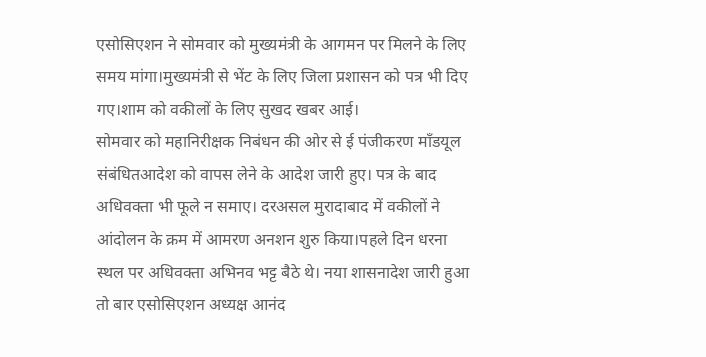एसोसिएशन ने सोमवार को मुख्यमंत्री के आगमन पर मिलने के लिए समय मांगा।मुख्यमंत्री से भेंट के लिए जिला प्रशासन को पत्र भी दिए गए।शाम को वकीलों के लिए सुखद खबर आई।
सोमवार को महानिरीक्षक निबंधन की ओर से ई पंजीकरण माँडयूल संबंधितआदेश को वापस लेने के आदेश जारी हुए। पत्र के बाद अधिवक्ता भी फूले न समाए। दरअसल मुरादाबाद में वकीलों ने आंदोलन के क्रम में आमरण अनशन शुरु किया।पहले दिन धरना स्थल पर अधिवक्ता अभिनव भट्ट बैठे थे। नया शासनादेश जारी हुआ तो बार एसोसिएशन अध्यक्ष आनंद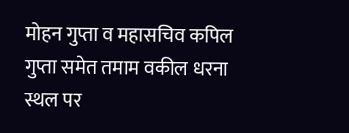मोहन गुप्ता व महासचिव कपिल गुप्ता समेत तमाम वकील धरना स्थल पर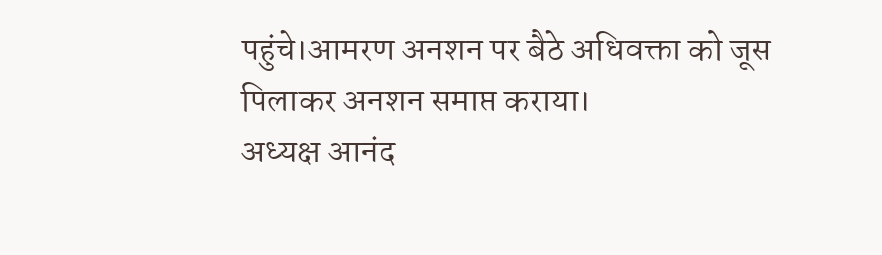पहुंचे।आमरण अनशन पर बैठे अधिवक्ता को जूस पिलाकर अनशन समाप्त कराया।
अध्यक्ष आनंद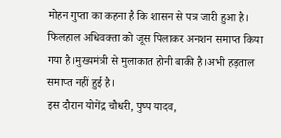मोहन गुप्ता का कहना है कि शासन से पत्र जारी हुआ है। फिलहाल अधिवक्ता को जूस पिलाकर अनशन समाप्त किया गया है।मुख्यमंत्री से मुलाकात होनी बाकी है।अभी हड़ताल समाप्त नहीं हुई है।
इस दौरान योगेंद्र चौधरी, पुष्प यादव,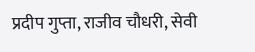प्रदीप गुप्ता, राजीव चौधरी, सेवी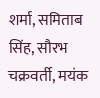शर्मा, समिताब सिंह, सौरभ चक्रवर्ती, मयंक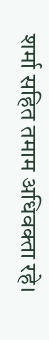शर्मा सहित तमाम अधिवक्ता रहे।